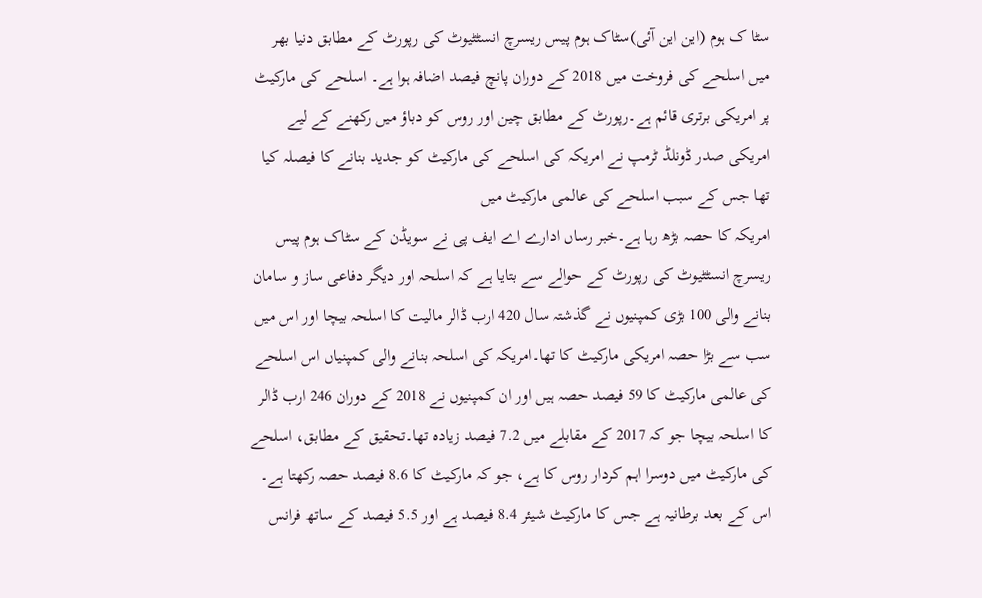سٹا ک ہوم (این این آئی)سٹاک ہوم پیس ریسرچ انسٹٹیوٹ کی رپورٹ کے مطابق دنیا بھر میں اسلحے کی فروخت میں 2018 کے دوران پانچ فیصد اضافہ ہوا ہے۔ اسلحے کی مارکیٹ پر امریکی برتری قائم ہے۔رپورٹ کے مطابق چین اور روس کو دباؤ میں رکھنے کے لیے امریکی صدر ڈونلڈ ٹرمپ نے امریکہ کی اسلحے کی مارکیٹ کو جدید بنانے کا فیصلہ کیا تھا جس کے سبب اسلحے کی عالمی مارکیٹ میں
امریکہ کا حصہ بڑھ رہا ہے۔خبر رساں ادارے اے ایف پی نے سویڈن کے سٹاک ہوم پیس ریسرچ انسٹٹیوٹ کی رپورٹ کے حوالے سے بتایا ہے کہ اسلحہ اور دیگر دفاعی ساز و سامان بنانے والی 100 بڑی کمپنیوں نے گذشتہ سال 420 ارب ڈالر مالیت کا اسلحہ بیچا اور اس میں سب سے بڑا حصہ امریکی مارکیٹ کا تھا۔امریکہ کی اسلحہ بنانے والی کمپنیاں اس اسلحے کی عالمی مارکیٹ کا 59 فیصد حصہ ہیں اور ان کمپنیوں نے 2018 کے دوران 246 ارب ڈالر کا اسلحہ بیچا جو کہ 2017 کے مقابلے میں 7.2 فیصد زیادہ تھا۔تحقیق کے مطابق، اسلحے کی مارکیٹ میں دوسرا اہم کردار روس کا ہے، جو کہ مارکیٹ کا 8.6 فیصد حصہ رکھتا ہے۔ اس کے بعد برطانیہ ہے جس کا مارکیٹ شیئر 8.4 فیصد ہے اور 5.5 فیصد کے ساتھ فرانس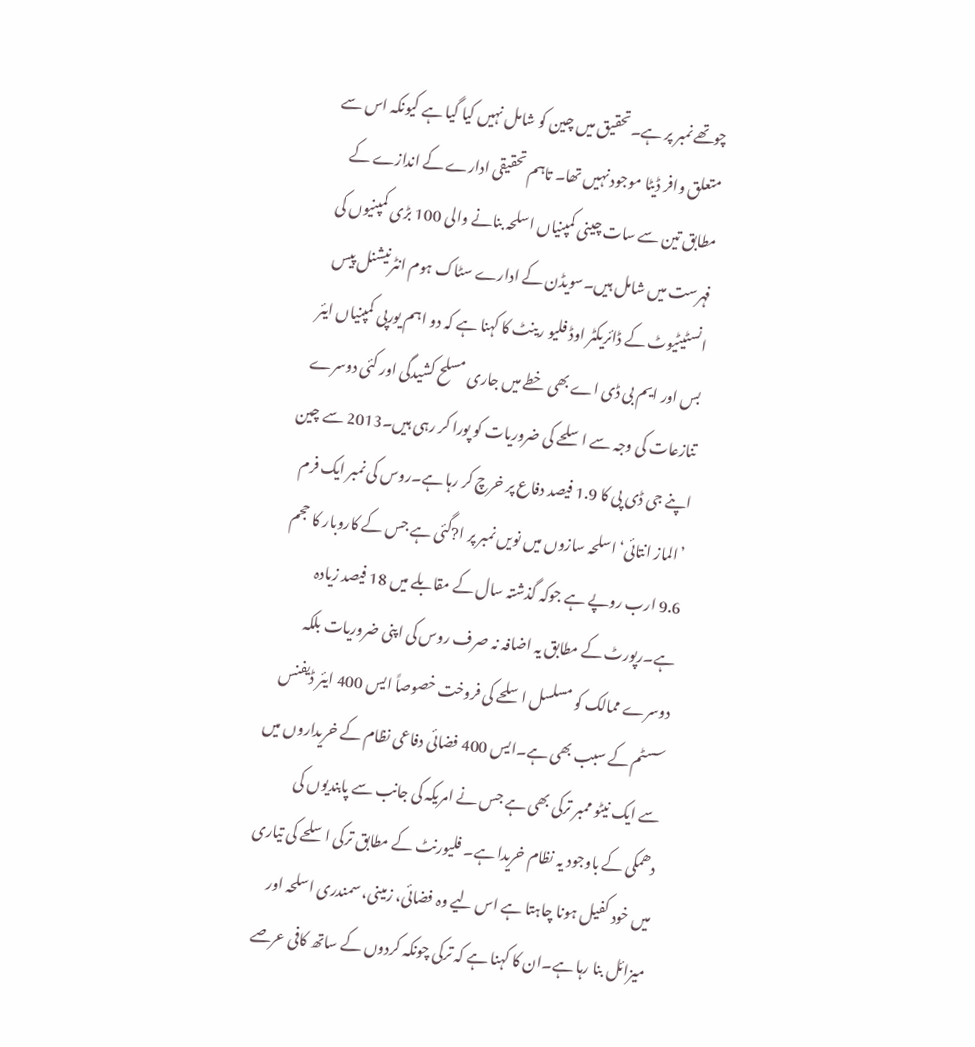چوتھے نمبر پر ہے۔تحقیق میں چین کو شامل نہیں کیا گیا ہے کیونکہ اس سے متعلق وافر ڈیٹا موجود نہیں تھا۔ تاہم تحقیقی ادارے کے اندازے کے مطابق تین سے سات چینی کمپنیاں اسلحہ بنانے والی 100 بڑی کمپنیوں کی فہرست میں شامل ہیں۔سویڈن کے ادارے سٹاک ہوم انٹرنیشنل پیس انسٹیٹیوٹ کے ڈائریکٹر اوڈ فلیو رینٹ کا کہنا ہے کہ دو اہم یورپی کمپنیاں ایئر بس اور ایم بی ڈی اے بھی خطے میں جاری مسلح کشیدگی اور کئی دوسرے تنازعات کی وجہ سے اسلحے کی ضروریات کو پورا کر رہی ہیں۔2013 سے چین اپنے جی ڈی پی کا 1.9 فیصد دفاع پر خرچ کر رہا ہے۔روس کی نمبر ایک فرم ’الماز انتائی‘ اسلحہ سازوں میں نویں نمبر پر ا?گئی ہے جس کے کاروبار کا حجم 9.6 ارب روپے ہے جوکہ گذشتہ سال کے مقابلے میں 18 فیصد زیادہ ہے۔رپورٹ کے مطابق یہ اضافہ نہ صرف روس کی اپنی ضروریات بلکہ دوسرے ممالک کو مسلسل اسلحے کی فروخت خصوصاً ایس 400 ایئر ڈیفنس سسٹم کے سبب بھی ہے۔ایس 400 فضائی دفاعی نظام کے خریداروں میں سے ایک نیٹو ممبر ترکی بھی ہے جس نے امریکہ کی جانب سے پابندیوں کی دھمکی کے باوجود یہ نظام خریدا ہے۔ فلیورنٹ کے مطابق ترکی اسلحے کی تیاری میں خود کفیل ہونا چاہتا ہے اس لیے وہ فضائی، زمینی، سمندری اسلحہ اور میزائل بنا رہا ہے۔ان کا کہنا ہے کہ ترکی چونکہ کردوں کے ساتھ کافی عرصے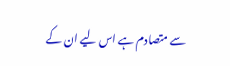سے متصادم ہے اس لیے ان کے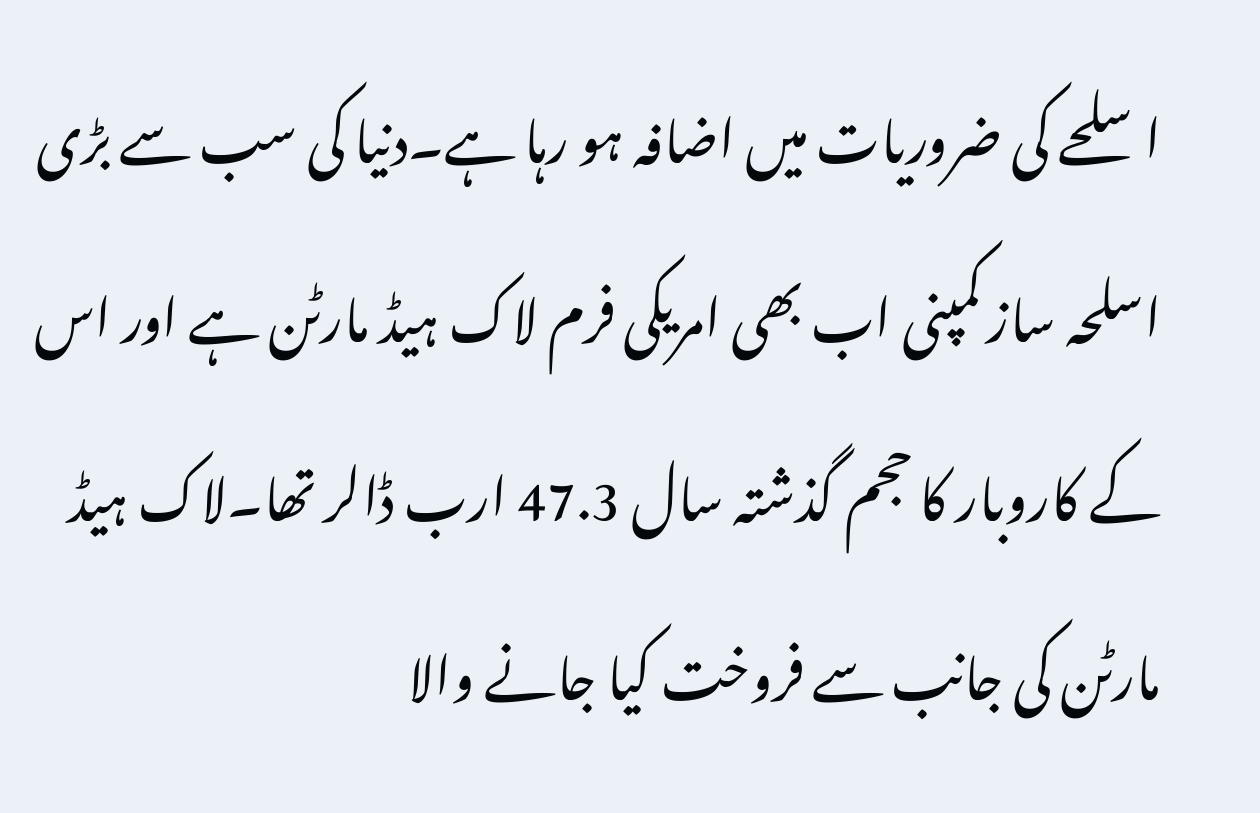اسلحے کی ضروریات میں اضافہ ہو رہا ہے۔دنیا کی سب سے بڑی اسلحہ ساز کمپنی اب بھی امریکی فرم لاک ہیڈ مارٹن ہے اور اس کے کاروبار کا حجم گذشتہ سال 47.3 ارب ڈالر تھا۔لاک ہیڈ مارٹن کی جانب سے فروخت کیا جانے والا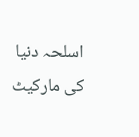اسلحہ دنیا کی مارکیٹ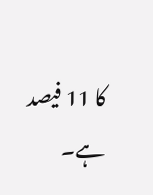کا 11 فیصد ہے۔